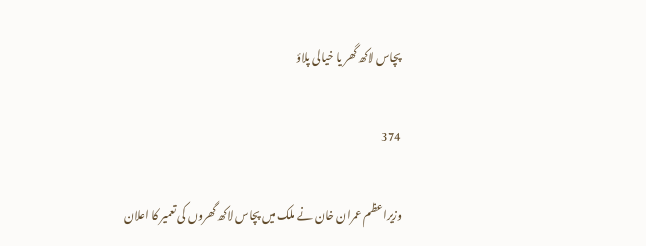پچاس لاکھ گھر یا خیالی پلاؤ

374

وزیراعظم عمران خان نے ملک میں پچاس لاکھ گھروں کی تعمیر کا اعلان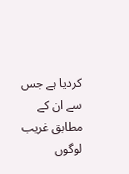کردیا ہے جس سے ان کے مطابق غریب لوگوں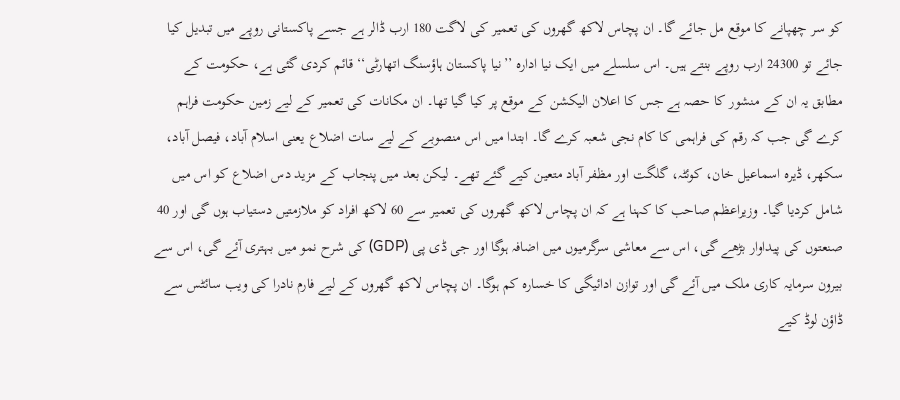کو سر چھپانے کا موقع مل جائے گا۔ ان پچاس لاکھ گھروں کی تعمیر کی لاگت 180 ارب ڈالر ہے جسے پاکستانی روپے میں تبدیل کیا جائے تو 24300 ارب روپے بنتے ہیں۔ اس سلسلے میں ایک نیا ادارہ ’’نیا پاکستان ہاؤسنگ اتھارٹی‘‘ قائم کردی گئی ہے، حکومت کے مطابق یہ ان کے منشور کا حصہ ہے جس کا اعلان الیکشن کے موقع پر کیا گیا تھا۔ ان مکانات کی تعمیر کے لیے زمین حکومت فراہم کرے گی جب کہ رقم کی فراہمی کا کام نجی شعبہ کرے گا۔ ابتدا میں اس منصوبے کے لیے سات اضلاع یعنی اسلام آباد، فیصل آباد، سکھر، ڈیرہ اسماعیل خان، کوئٹہ، گلگت اور مظفر آباد متعین کیے گئے تھے۔ لیکن بعد میں پنجاب کے مزید دس اضلاع کو اس میں شامل کردیا گیا۔ وزیراعظم صاحب کا کہنا ہے کہ ان پچاس لاکھ گھروں کی تعمیر سے 60 لاکھ افراد کو ملازمتیں دستیاب ہوں گی اور 40 صنعتوں کی پیداوار بڑھے گی، اس سے معاشی سرگرمیوں میں اضافہ ہوگا اور جی ڈی پی (GDP) کی شرح نمو میں بہتری آئے گی، اس سے بیرون سرمایہ کاری ملک میں آئے گی اور توازن ادائیگی کا خسارہ کم ہوگا۔ ان پچاس لاکھ گھروں کے لیے فارم نادرا کی ویب سائٹس سے ڈاؤن لوڈ کیے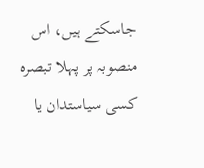جاسکتے ہیں، اس منصوبہ پر پہلا تبصرہ کسی سیاستدان یا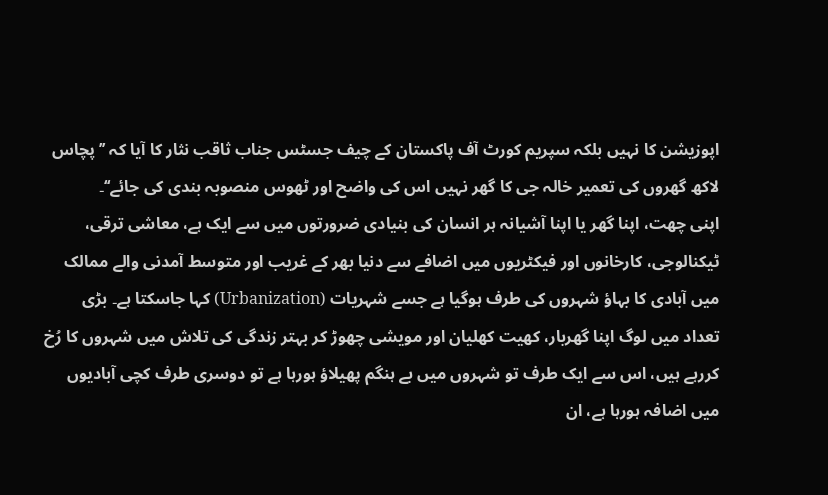اپوزیشن کا نہیں بلکہ سپریم کورٹ آف پاکستان کے چیف جسٹس جناب ثاقب نثار کا آیا کہ ’’پچاس لاکھ گھروں کی تعمیر خالہ جی کا گھر نہیں اس کی واضح اور ٹھوس منصوبہ بندی کی جائے‘‘۔
اپنی چھت، اپنا گھر یا اپنا آشیانہ ہر انسان کی بنیادی ضرورتوں میں سے ایک ہے، معاشی ترقی، ٹیکنالوجی، کارخانوں اور فیکٹریوں میں اضافے سے دنیا بھر کے غریب اور متوسط آمدنی والے ممالک میں آبادی کا بہاؤ شہروں کی طرف ہوگیا ہے جسے شہریات (Urbanization) کہا جاسکتا ہے۔ بڑی تعداد میں لوگ اپنا گھربار، کھیت کھلیان اور مویشی چھوڑ کر بہتر زندگی کی تلاش میں شہروں کا رُخ کررہے ہیں، اس سے ایک طرف تو شہروں میں بے ہنگم پھیلاؤ ہورہا ہے تو دوسری طرف کچی آبادیوں میں اضافہ ہورہا ہے، ان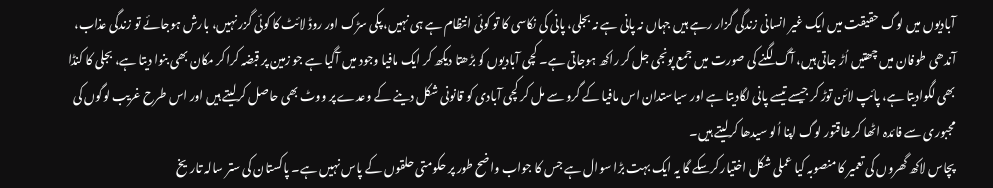آبادیوں میں لوگ حقیقت میں ایک غیر انسانی زندگی گزار رہے ہیں جہاں نہ پانی ہے نہ بجلی، پانی کی نکاسی کا تو کوئی انتظام ہے ہی نہیں، پکی سڑک اور روڈ لائٹ کا کوئی گزر نہیں، بارش ہوجائے تو زندگی عذاب، آندھی طوفان میں چھتیں اُڑ جاتی ہیں، آگ لگنے کی صورت میں جمع پونجی جل کر راکھ ہوجاتی ہے۔ کچی آبادیوں کو بڑھتا دیکھ کر ایک مافیا وجود میں آگیا ہے جو زمین پر قبضہ کراکر مکان بھی بنوا دیتا ہے، بجلی کا کنڈا بھی لگوادیتا ہے، پائپ لائن توڑ کر جیسے تیسے پانی لگادیتا ہے اور سیاستدان اس مافیا کے گرو سے مل کر کچی آبادی کو قانونی شکل دینے کے وعدے پر ووٹ بھی حاصل کرلیتے ہیں اور اس طرح غریب لوگوں کی مجبوری سے فائدہ اٹھا کر طاقتور لوگ اپنا اُلو سیدھا کرلیتے ہیں۔
پچاس لاکھ گھروں کی تعمیر کا منصوبہ کیا عملی شکل اختیار کرسکے گا یہ ایک بہت بڑا سوال ہے جس کا جواب واضح طور پر حکومتی حلقوں کے پاس نہیں ہے۔ پاکستان کی ستر سالہ تاریخ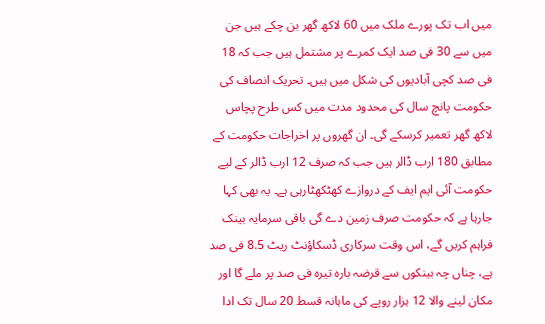میں اب تک پورے ملک میں 60 لاکھ گھر بن چکے ہیں جن میں سے 30 فی صد ایک کمرے پر مشتمل ہیں جب کہ 18 فی صد کچی آبادیوں کی شکل میں ہیں۔ تحریک انصاف کی حکومت پانچ سال کی محدود مدت میں کس طرح پچاس لاکھ گھر تعمیر کرسکے گی۔ ان گھروں پر اخراجات حکومت کے مطابق 180 ارب ڈالر ہیں جب کہ صرف 12 ارب ڈالر کے لیے حکومت آئی ایم ایف کے دروازے کھٹکھٹارہی ہے۔ یہ بھی کہا جارہا ہے کہ حکومت صرف زمین دے گی باقی سرمایہ بینک فراہم کریں گے، اس وقت سرکاری ڈسکاؤنٹ ریٹ 8.5 فی صد ہے، چناں چہ بینکوں سے قرضہ بارہ تیرہ فی صد پر ملے گا اور مکان لینے والا 12 ہزار روپے کی ماہانہ قسط 20 سال تک ادا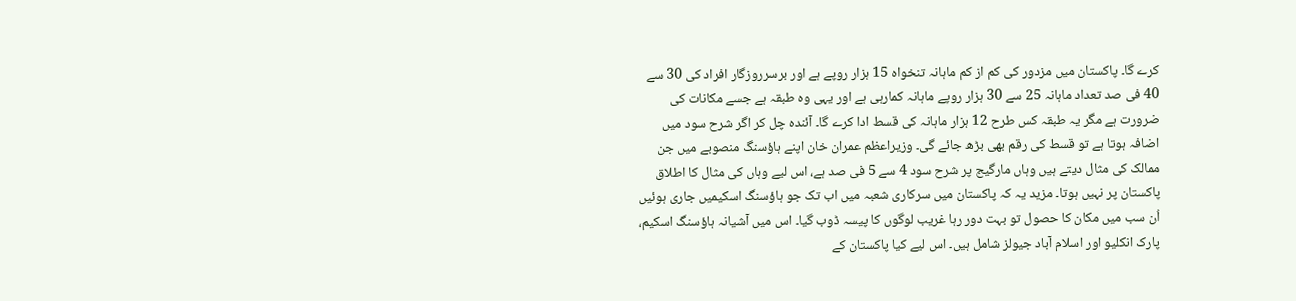کرے گا۔ پاکستان میں مزدور کی کم از کم ماہانہ تنخواہ 15 ہزار روپے ہے اور برسرروزگار افراد کی 30 سے 40 فی صد تعداد ماہانہ 25 سے 30 ہزار روپے ماہانہ کمارہی ہے اور یہی وہ طبقہ ہے جسے مکانات کی ضرورت ہے مگر یہ طبقہ کس طرح 12 ہزار ماہانہ کی قسط ادا کرے گا۔ آئندہ چل کر اگر شرح سود میں اضافہ ہوتا ہے تو قسط کی رقم بھی بڑھ جائے گی۔ وزیراعظم عمران خان اپنے ہاؤسنگ منصوبے میں جن ممالک کی مثال دیتے ہیں وہاں مارگیج پر شرح سود 4 سے 5 فی صد ہے، اس لیے وہاں کی مثال کا اطلاق پاکستان پر نہیں ہوتا۔ مزید یہ کہ پاکستان میں سرکاری شعبہ میں اب تک جو ہاؤسنگ اسکیمیں جاری ہوئیں اُن سب میں مکان کا حصول تو بہت دور رہا غریب لوگوں کا پیسہ ڈوب گیا۔ اس میں آشیانہ ہاؤسنگ اسکیم، پارک انکلیو اور اسلام آباد جیولز شامل ہیں۔ اس لیے کیا پاکستان کے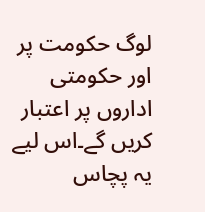لوگ حکومت پر اور حکومتی اداروں پر اعتبار کریں گے۔اس لیے یہ پچاس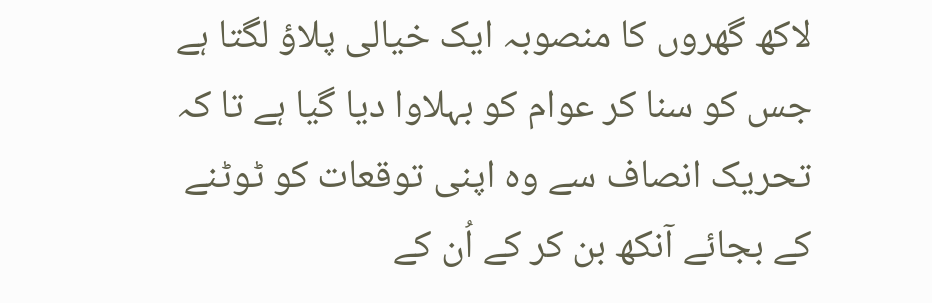لاکھ گھروں کا منصوبہ ایک خیالی پلاؤ لگتا ہے جس کو سنا کر عوام کو بہلاوا دیا گیا ہے تا کہ تحریک انصاف سے وہ اپنی توقعات کو ٹوٹنے کے بجائے آنکھ بن کر کے اُن کے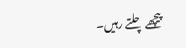پیچھے چلتے رہیں۔